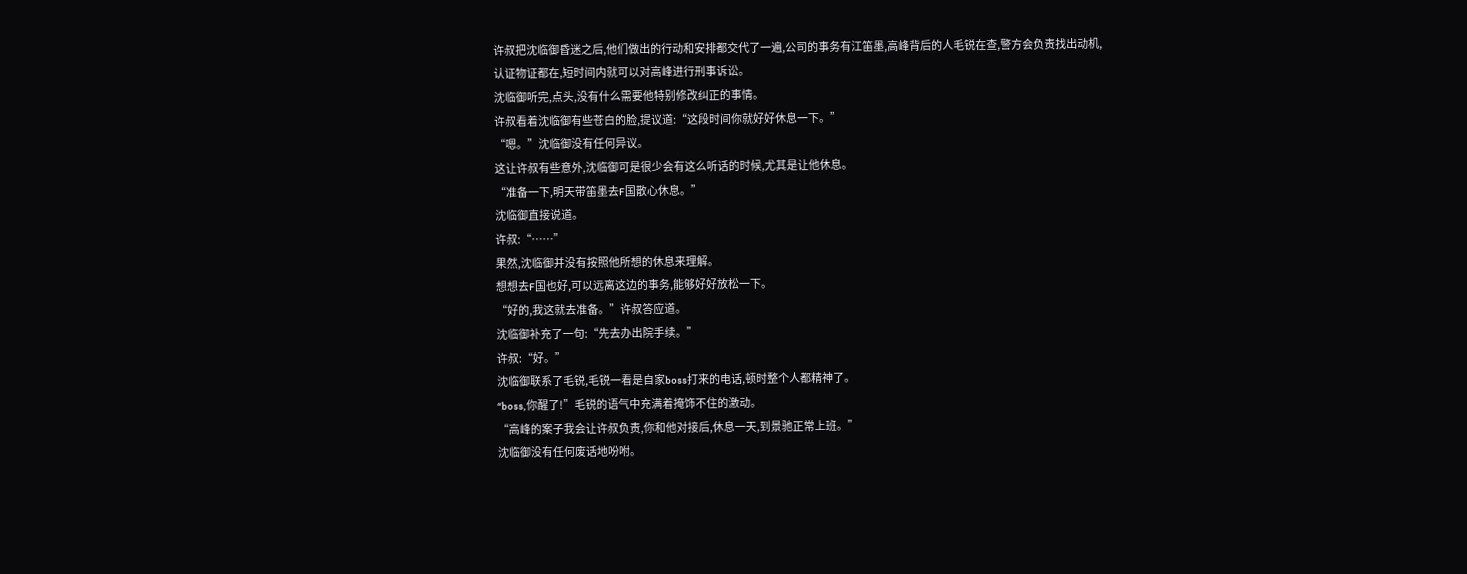许叔把沈临御昏迷之后,他们做出的行动和安排都交代了一遍,公司的事务有江笛墨,高峰背后的人毛锐在查,警方会负责找出动机,认证物证都在,短时间内就可以对高峰进行刑事诉讼。
沈临御听完,点头,没有什么需要他特别修改纠正的事情。
许叔看着沈临御有些苍白的脸,提议道:“这段时间你就好好休息一下。”
“嗯。”沈临御没有任何异议。
这让许叔有些意外,沈临御可是很少会有这么听话的时候,尤其是让他休息。
“准备一下,明天带笛墨去F国散心休息。”
沈临御直接说道。
许叔:“……”
果然,沈临御并没有按照他所想的休息来理解。
想想去F国也好,可以远离这边的事务,能够好好放松一下。
“好的,我这就去准备。”许叔答应道。
沈临御补充了一句:“先去办出院手续。”
许叔:“好。”
沈临御联系了毛锐,毛锐一看是自家boss打来的电话,顿时整个人都精神了。
“boss,你醒了!”毛锐的语气中充满着掩饰不住的激动。
“高峰的案子我会让许叔负责,你和他对接后,休息一天,到景驰正常上班。”
沈临御没有任何废话地吩咐。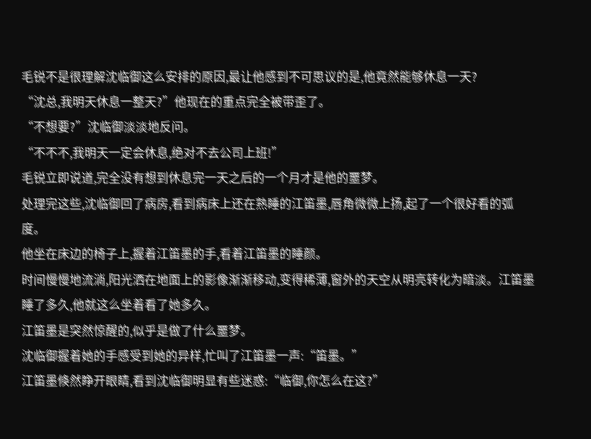毛锐不是很理解沈临御这么安排的原因,最让他感到不可思议的是,他竟然能够休息一天?
“沈总,我明天休息一整天?”他现在的重点完全被带歪了。
“不想要?”沈临御淡淡地反问。
“不不不,我明天一定会休息,绝对不去公司上班!”
毛锐立即说道,完全没有想到休息完一天之后的一个月才是他的噩梦。
处理完这些,沈临御回了病房,看到病床上还在熟睡的江笛墨,唇角微微上扬,起了一个很好看的弧度。
他坐在床边的椅子上,握着江笛墨的手,看着江笛墨的睡颜。
时间慢慢地流淌,阳光洒在地面上的影像渐渐移动,变得稀薄,窗外的天空从明亮转化为暗淡。江笛墨睡了多久,他就这么坐着看了她多久。
江笛墨是突然惊醒的,似乎是做了什么噩梦。
沈临御握着她的手感受到她的异样,忙叫了江笛墨一声:“笛墨。”
江笛墨倏然睁开眼睛,看到沈临御明显有些迷惑:“临御,你怎么在这?”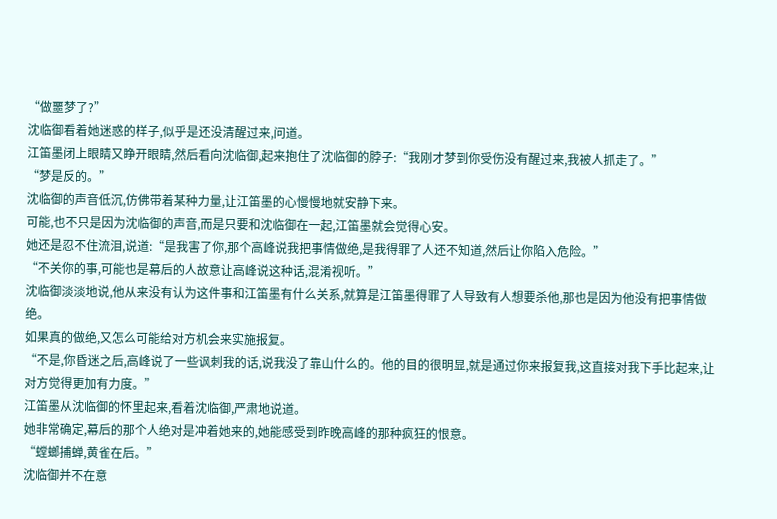“做噩梦了?”
沈临御看着她迷惑的样子,似乎是还没清醒过来,问道。
江笛墨闭上眼睛又睁开眼睛,然后看向沈临御,起来抱住了沈临御的脖子:“我刚才梦到你受伤没有醒过来,我被人抓走了。”
“梦是反的。”
沈临御的声音低沉,仿佛带着某种力量,让江笛墨的心慢慢地就安静下来。
可能,也不只是因为沈临御的声音,而是只要和沈临御在一起,江笛墨就会觉得心安。
她还是忍不住流泪,说道:“是我害了你,那个高峰说我把事情做绝,是我得罪了人还不知道,然后让你陷入危险。”
“不关你的事,可能也是幕后的人故意让高峰说这种话,混淆视听。”
沈临御淡淡地说,他从来没有认为这件事和江笛墨有什么关系,就算是江笛墨得罪了人导致有人想要杀他,那也是因为他没有把事情做绝。
如果真的做绝,又怎么可能给对方机会来实施报复。
“不是,你昏迷之后,高峰说了一些讽刺我的话,说我没了靠山什么的。他的目的很明显,就是通过你来报复我,这直接对我下手比起来,让对方觉得更加有力度。”
江笛墨从沈临御的怀里起来,看着沈临御,严肃地说道。
她非常确定,幕后的那个人绝对是冲着她来的,她能感受到昨晚高峰的那种疯狂的恨意。
“螳螂捕蝉,黄雀在后。”
沈临御并不在意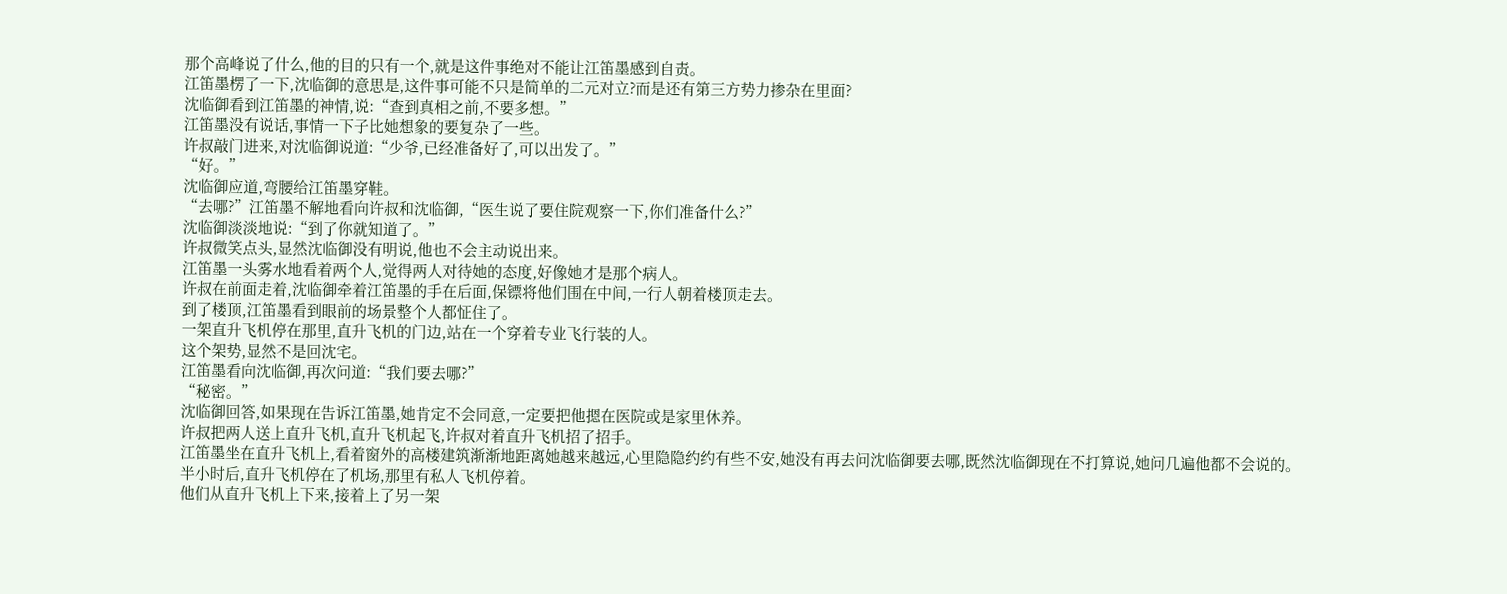那个高峰说了什么,他的目的只有一个,就是这件事绝对不能让江笛墨感到自责。
江笛墨楞了一下,沈临御的意思是,这件事可能不只是简单的二元对立?而是还有第三方势力掺杂在里面?
沈临御看到江笛墨的神情,说:“查到真相之前,不要多想。”
江笛墨没有说话,事情一下子比她想象的要复杂了一些。
许叔敲门进来,对沈临御说道:“少爷,已经准备好了,可以出发了。”
“好。”
沈临御应道,弯腰给江笛墨穿鞋。
“去哪?”江笛墨不解地看向许叔和沈临御,“医生说了要住院观察一下,你们准备什么?”
沈临御淡淡地说:“到了你就知道了。”
许叔微笑点头,显然沈临御没有明说,他也不会主动说出来。
江笛墨一头雾水地看着两个人,觉得两人对待她的态度,好像她才是那个病人。
许叔在前面走着,沈临御牵着江笛墨的手在后面,保镖将他们围在中间,一行人朝着楼顶走去。
到了楼顶,江笛墨看到眼前的场景整个人都怔住了。
一架直升飞机停在那里,直升飞机的门边,站在一个穿着专业飞行装的人。
这个架势,显然不是回沈宅。
江笛墨看向沈临御,再次问道:“我们要去哪?”
“秘密。”
沈临御回答,如果现在告诉江笛墨,她肯定不会同意,一定要把他摁在医院或是家里休养。
许叔把两人送上直升飞机,直升飞机起飞,许叔对着直升飞机招了招手。
江笛墨坐在直升飞机上,看着窗外的高楼建筑渐渐地距离她越来越远,心里隐隐约约有些不安,她没有再去问沈临御要去哪,既然沈临御现在不打算说,她问几遍他都不会说的。
半小时后,直升飞机停在了机场,那里有私人飞机停着。
他们从直升飞机上下来,接着上了另一架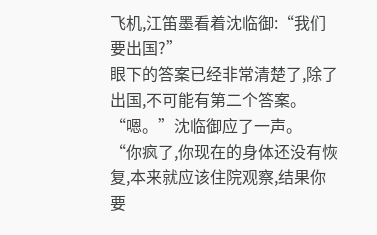飞机,江笛墨看着沈临御:“我们要出国?”
眼下的答案已经非常清楚了,除了出国,不可能有第二个答案。
“嗯。”沈临御应了一声。
“你疯了,你现在的身体还没有恢复,本来就应该住院观察,结果你要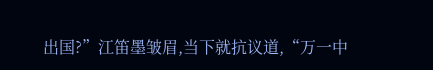出国?”江笛墨皱眉,当下就抗议道,“万一中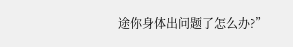途你身体出问题了怎么办?”